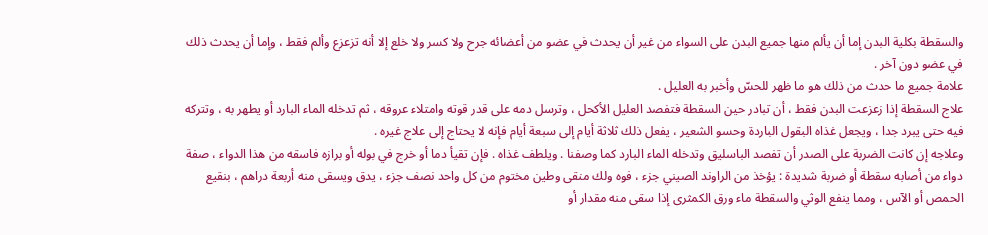والسقطة بكلية البدن إما أن يألم منها جميع البدن على السواء من غير أن يحدث في عضو من أعضائه جرح ولا كسر ولا خلع إلا أنه تزعزع وألم فقط ، وإما أن يحدث ذلك في عضو دون آخر .
علامة جميع ما حدث من ذلك هو ما ظهر للحسّ وأخبر به العليل .
علاج السقطة إذا زعزعت البدن فقط ، أن تبادر حين السقطة فتفصد العليل الأكحل ، وترسل دمه على قدر قوته وامتلاء عروقه ، ثم تدخله الماء البارد أو يطهر به ، وتتركه فيه حتى يبرد جدا ، ويجعل غذاه البقول الباردة وحسو الشعير ، يفعل ذلك ثلاثة أيام إلى سبعة أيام فإنه لا يحتاج إلى علاج غيره .
وعلاجه إن كانت الضربة على الصدر أن تفصد الباسليق وتدخله الماء البارد كما وصفنا . ويلطف غذاه . فإن تقيأ دما أو خرج في بوله أو برازه فاسقه من هذا الدواء ، صفة دواء من أصابه سقطة أو ضربة شديدة : يؤخذ من الراوند الصيني جزء ، فوه ولك منقى وطين مختوم من كل واحد نصف جزء ، يدق ويسقى منه أربعة دراهم ، بنقيع الحمص أو الآس ، ومما ينفع الوثي والسقطة ماء ورق الكمثرى إذا سقى منه مقدار أو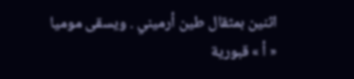اثنين بمثقال طين أرميني . ويسقى موميا « أ » قبورية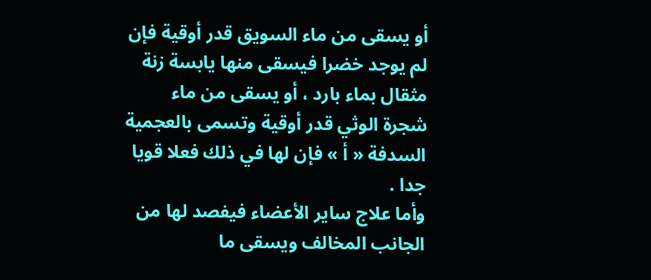أو يسقى من ماء السويق قدر أوقية فإن لم يوجد خضرا فيسقى منها يابسة زنة مثقال بماء بارد ، أو يسقى من ماء شجرة الوثي قدر أوقية وتسمى بالعجمية السدفة « أ » فإن لها في ذلك فعلا قويا جدا .
وأما علاج ساير الأعضاء فيفصد لها من الجانب المخالف ويسقى ما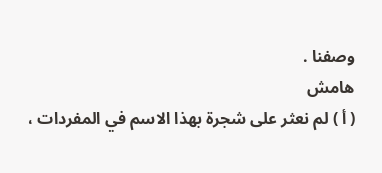وصفنا .
هامش
( أ ) لم نعثر على شجرة بهذا الاسم في المفردات ،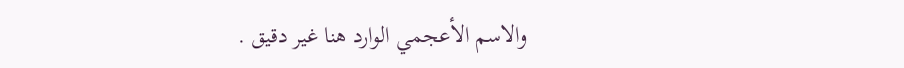والاسم الأعجمي الوارد هنا غير دقيق .